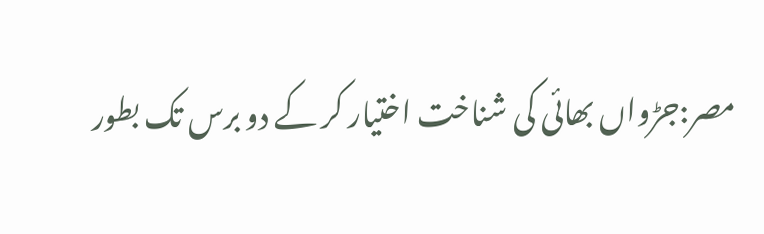مصر:جڑواں بھائی کی شناخت اختیار کر کے دو برس تک بطور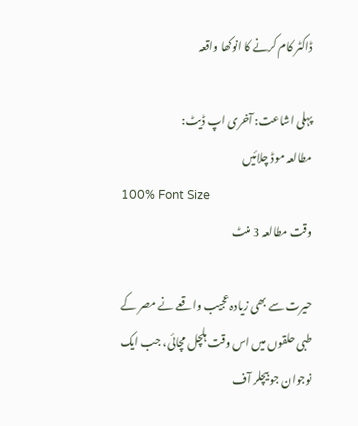ڈاکٹر کام کرنے کا انوکھا واقعہ

پہلی اشاعت: آخری اپ ڈیٹ:
مطالعہ موڈ چلائیں
100% Font Size
وقت مطالعہ 3 منٹ

حیرت سے بھی زیادہ عجیب واقعے نے مصر کے طبی حلقوں میں اس وقت ہلچل مچائی، جب ایک نوجوان جو بیچلر آف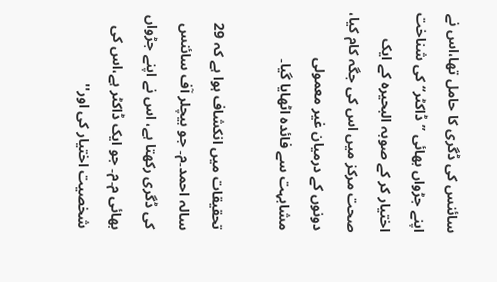سائنس کی ڈگری کا حامل تھا،اس نے اپنے جڑواں بھائی ’’ڈاکٹر‘‘ کی شناخت اختیار کر کے صوبہ البحیرہ کے ایک صحت مرکز میں اس کی جگہ کام کیا، دونوں کے درمیان غیر معمولی مشابہت سے فائدہ اٹھایا گیا۔

تحقیقات میں انکشاف ہوا ہے کہ 29 سالہ احمد۔م۔ جو بیچلر آف سائنس کی ڈگری رکھتا ہے، اس نے اپنے جڑواں بھائی م۔م۔ جو ایک ڈاکٹر ہے،اس کی شخصیت اختیار کی اور''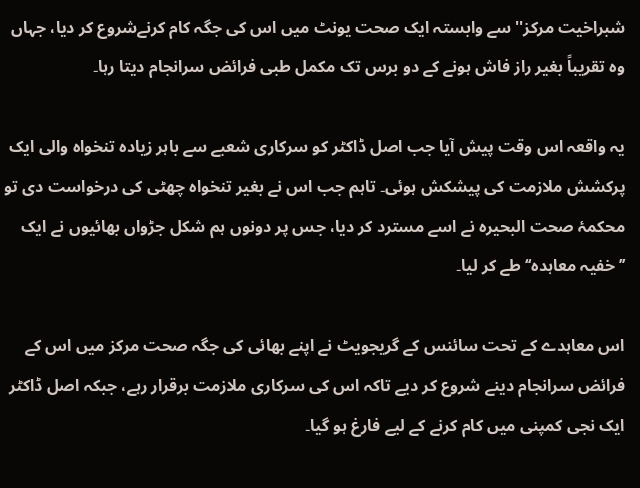شبراخیت مرکز'' سے وابستہ ایک صحت یونٹ میں اس کی جگہ کام کرنےشروع کر دیا، جہاں وہ تقریباً بغیر راز فاش ہونے کے دو برس تک مکمل طبی فرائض سرانجام دیتا رہا۔

یہ واقعہ اس وقت پیش آیا جب اصل ڈاکٹر کو سرکاری شعبے سے باہر زیادہ تنخواہ والی ایک پرکشش ملازمت کی پیشکش ہوئی۔ تاہم جب اس نے بغیر تنخواہ چھٹی کی درخواست دی تو محکمۂ صحت البحیرہ نے اسے مسترد کر دیا، جس پر دونوں ہم شکل جڑواں بھائیوں نے ایک ’’خفیہ معاہدہ‘‘ طے کر لیا۔

اس معاہدے کے تحت سائنس کے گریجویٹ نے اپنے بھائی کی جگہ صحت مرکز میں اس کے فرائض سرانجام دینے شروع کر دیے تاکہ اس کی سرکاری ملازمت برقرار رہے، جبکہ اصل ڈاکٹر ایک نجی کمپنی میں کام کرنے کے لیے فارغ ہو گیا۔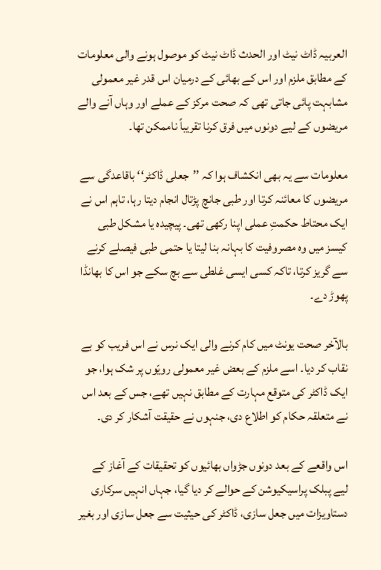العربیہ ڈاٹ نیٹ اور الحدث ڈاٹ نیٹ کو موصول ہونے والی معلومات کے مطابق ملزم اور اس کے بھائی کے درمیان اس قدر غیر معمولی مشابہت پائی جاتی تھی کہ صحت مرکز کے عملے اور وہاں آنے والے مریضوں کے لیے دونوں میں فرق کرنا تقریباً ناممکن تھا۔

معلومات سے یہ بھی انکشاف ہوا کہ ’’جعلی ڈاکٹر‘‘ باقاعدگی سے مریضوں کا معائنہ کرتا اور طبی جانچ پڑتال انجام دیتا رہا، تاہم اس نے ایک محتاط حکمتِ عملی اپنا رکھی تھی۔ پیچیدہ یا مشکل طبی کیسز میں وہ مصروفیت کا بہانہ بنا لیتا یا حتمی طبی فیصلے کرنے سے گریز کرتا، تاکہ کسی ایسی غلطی سے بچ سکے جو اس کا بھانڈا پھوڑ دے۔

بالآخر صحت یونٹ میں کام کرنے والی ایک نرس نے اس فریب کو بے نقاب کر دیا۔ اسے ملزم کے بعض غیر معمولی رویّوں پر شک ہوا، جو ایک ڈاکٹر کی متوقع مہارت کے مطابق نہیں تھے، جس کے بعد اس نے متعلقہ حکام کو اطلاع دی، جنہوں نے حقیقت آشکار کر دی۔

اس واقعے کے بعد دونوں جڑواں بھائیوں کو تحقیقات کے آغاز کے لیے پبلک پراسیکیوشن کے حوالے کر دیا گیا، جہاں انہیں سرکاری دستاویزات میں جعل سازی، ڈاکٹر کی حیثیت سے جعل سازی اور بغیر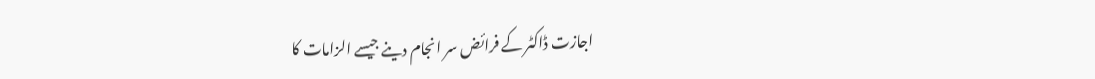اجازت ڈاکٹر کے فرائض سر انجام دینے جیسے الزامات کا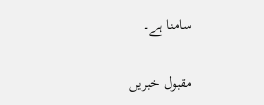سامنا ہے۔

مقبول خبریں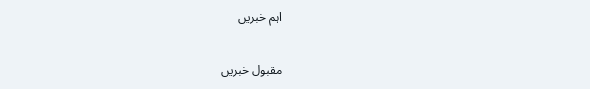اہم خبریں

مقبول خبریں